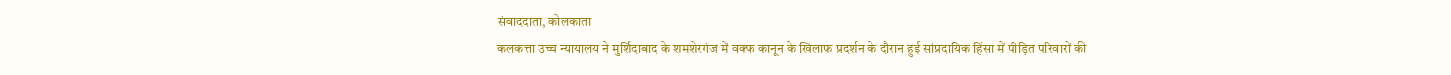संवाददाता, कोलकाता
कलकत्ता उच्च न्यायालय ने मुर्शिदाबाद के शमशेरगंज में वक्फ कानून के खिलाफ प्रदर्शन के दौरान हुई सांप्रदायिक हिंसा में पीड़ित परिवारों की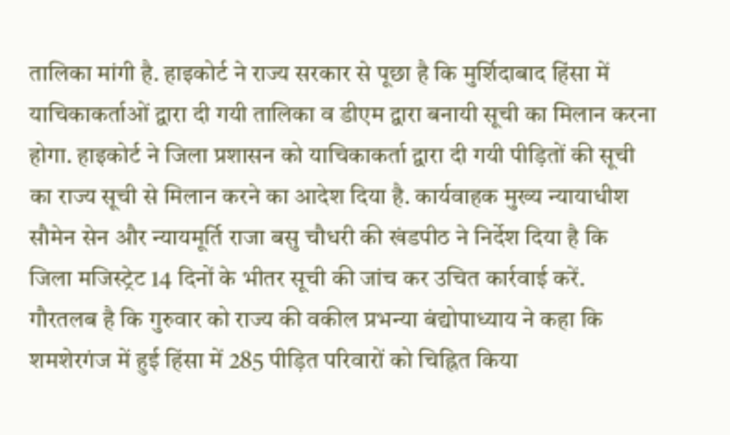तालिका मांगी है. हाइकोर्ट ने राज्य सरकार से पूछा है कि मुर्शिदाबाद हिंसा में याचिकाकर्ताओं द्वारा दी गयी तालिका व डीएम द्वारा बनायी सूची का मिलान करना होगा. हाइकोर्ट ने जिला प्रशासन को याचिकाकर्ता द्वारा दी गयी पीड़ितों की सूची का राज्य सूची से मिलान करने का आदेश दिया है. कार्यवाहक मुख्य न्यायाधीश सौमेन सेन और न्यायमूर्ति राजा बसु चौधरी की खंडपीठ ने निर्देश दिया है कि जिला मजिस्ट्रेट 14 दिनों के भीतर सूची की जांच कर उचित कार्रवाई करें.
गौरतलब है कि गुरुवार को राज्य की वकील प्रभन्या बंद्योपाध्याय ने कहा कि शमशेरगंज में हुई हिंसा में 285 पीड़ित परिवारों को चिह्नित किया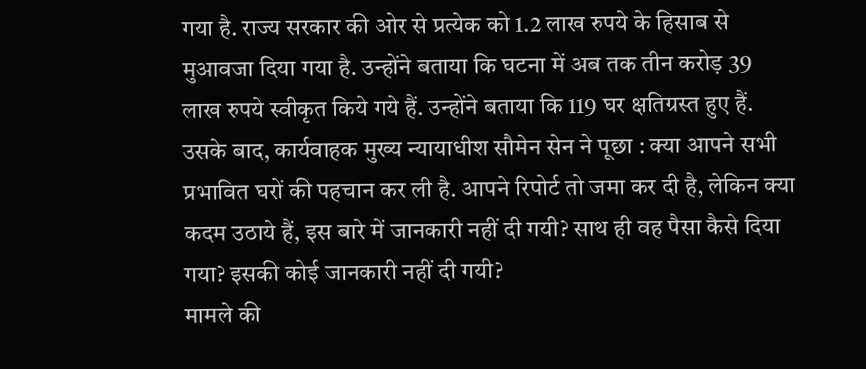गया है. राज्य सरकार की ओर से प्रत्येक को 1.2 लाख रुपये के हिसाब से मुआवजा दिया गया है. उन्होंने बताया कि घटना में अब तक तीन करोड़ 39 लाख रुपये स्वीकृत किये गये हैं. उन्होंने बताया कि 119 घर क्षतिग्रस्त हुए हैं. उसके बाद, कार्यवाहक मुख्य न्यायाधीश सौमेन सेन ने पूछा : क्या आपने सभी प्रभावित घरों की पहचान कर ली है. आपने रिपोर्ट तो जमा कर दी है, लेकिन क्या कदम उठाये हैं, इस बारे में जानकारी नहीं दी गयी? साथ ही वह पैसा कैसे दिया गया? इसकी कोई जानकारी नहीं दी गयी?
मामले की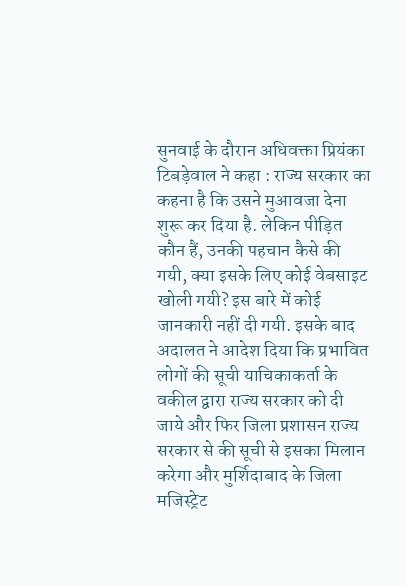सुनवाई के दौरान अधिवक्ता प्रियंका टिबड़ेवाल ने कहा : राज्य सरकार का कहना है कि उसने मुआवजा देना शुरू कर दिया है. लेकिन पीड़ित कौन हैं, उनकी पहचान कैसे की गयी, क्या इसके लिए कोई वेबसाइट खोली गयी? इस बारे में कोई जानकारी नहीं दी गयी. इसके बाद अदालत ने आदेश दिया कि प्रभावित लोगों की सूची याचिकाकर्ता के वकील द्वारा राज्य सरकार को दी जाये और फिर जिला प्रशासन राज्य सरकार से की सूची से इसका मिलान करेगा और मुर्शिदाबाद के जिला मजिस्ट्रेट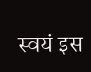स्वयं इस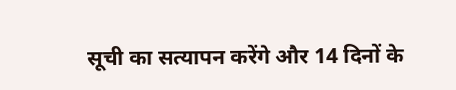सूची का सत्यापन करेंगे और 14 दिनों के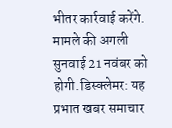भीतर कार्रवाई करेंगे.
मामले की अगली सुनवाई 21 नवंबर को होगी.डिस्क्लेमर: यह प्रभात खबर समाचार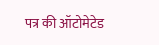पत्र की ऑटोमेटेड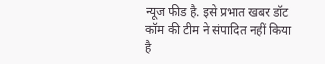न्यूज फीड है. इसे प्रभात खबर डॉट कॉम की टीम ने संपादित नहीं किया है